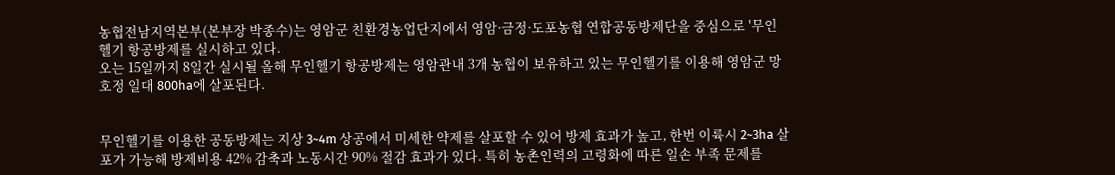농협전남지역본부(본부장 박종수)는 영암군 친환경농업단지에서 영암·금정·도포농협 연합공동방제단을 중심으로 '무인헬기 항공방제를 실시하고 있다.
오는 15일까지 8일간 실시될 올해 무인헬기 항공방제는 영암관내 3개 농협이 보유하고 있는 무인헬기를 이용해 영암군 망호정 일대 800ha에 살포된다.


무인헬기를 이용한 공동방제는 지상 3~4m 상공에서 미세한 약제를 살포할 수 있어 방제 효과가 높고, 한번 이륙시 2~3ha 살포가 가능해 방제비용 42% 감축과 노동시간 90% 절감 효과가 있다. 특히 농촌인력의 고령화에 따른 일손 부족 문제를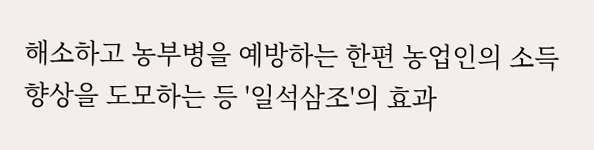해소하고 농부병을 예방하는 한편 농업인의 소득 향상을 도모하는 등 '일석삼조'의 효과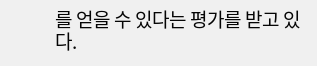를 얻을 수 있다는 평가를 받고 있다.